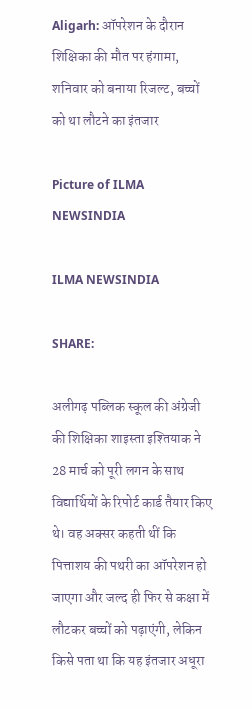Aligarh: ऑपरेशन के दौरान शिक्षिका की मौत पर हंगामा, शनिवार को बनाया रिजल्ट, बच्चों को था लौटने का इंतजार

Picture of ILMA NEWSINDIA

ILMA NEWSINDIA

SHARE:

अलीगढ़ पब्लिक स्कूल की अंग्रेजी की शिक्षिका शाइस्ता इश्तियाक ने 28 मार्च को पूरी लगन के साथ विद्यार्थियों के रिपोर्ट कार्ड तैयार किए थे। वह अक्सर कहती थीं कि पित्ताशय की पथरी का ऑपरेशन हो जाएगा और जल्द ही फिर से कक्षा में लौटकर बच्चों को पढ़ाएंगी, लेकिन किसे पता था कि यह इंतजार अधूरा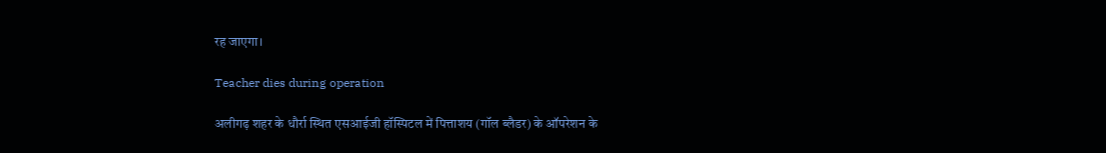रह जाएगा।

Teacher dies during operation

अलीगढ़ शहर के धौर्रा स्थित एसआईजी हॉस्पिटल में पित्ताशय (गॉल ब्लैडर) के ऑपरेशन के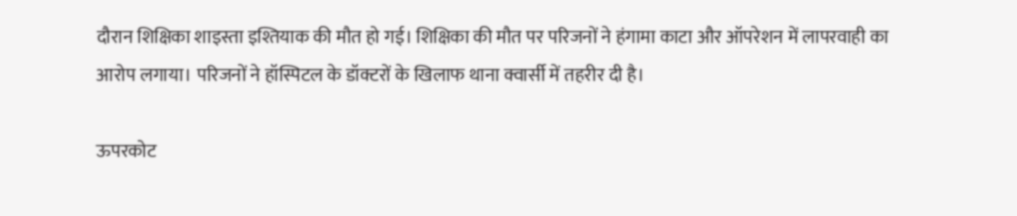दौरान शिक्षिका शाइस्ता इश्तियाक की मौत हो गई। शिक्षिका की मौत पर परिजनों ने हंगामा काटा और ऑपरेशन में लापरवाही का आरोप लगाया। परिजनों ने हॉस्पिटल के डॉक्टरों के खिलाफ थाना क्वार्सी में तहरीर दी है।

ऊपरकोट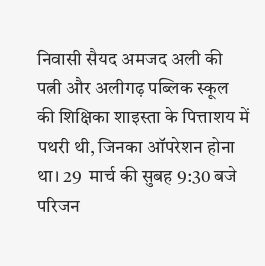निवासी सैयद अमजद अली की पत्नी और अलीगढ़ पब्लिक स्कूल की शिक्षिका शाइस्ता के पित्ताशय में पथरी थी, जिनका ऑपरेशन होना था। 29  मार्च की सुबह 9:30 बजे परिजन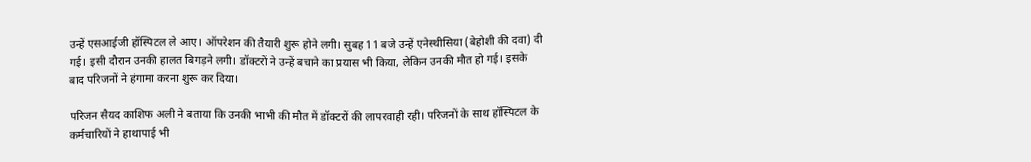उन्हें एसआईजी हॉस्पिटल ले आए। ऑपरेशन की तैयारी शुरू होने लगी। सुबह 11 बजे उन्हें एनेस्थीसिया (बेहोशी की दवा) दी गई। इसी दौरान उनकी हालत बिगड़ने लगी। डॉक्टरों ने उन्हें बचाने का प्रयास भी किया, लेकिन उनकी मौत हो गई। इसके बाद परिजनों ने हंगामा करना शुरू कर दिया।

परिजन सैयद काशिफ अली ने बताया कि उनकी भाभी की मौत में डॉक्टरों की लापरवाही रही। परिजनों के साथ हॉस्पिटल के कर्मचारियों ने हाथापाई भी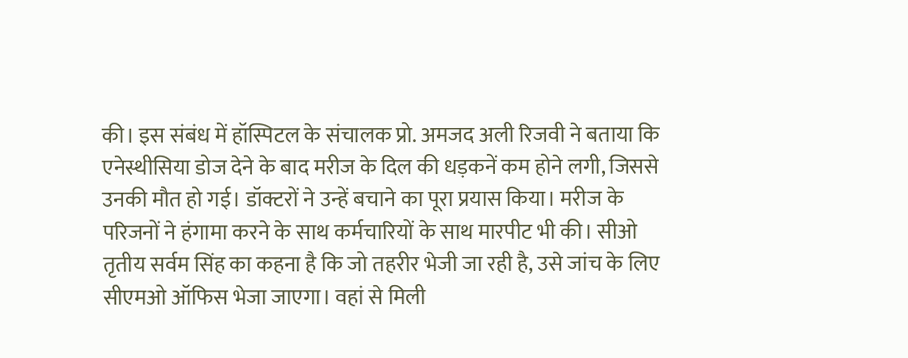की। इस संबंध में हॉस्पिटल के संचालक प्रो. अमजद अली रिजवी ने बताया कि एनेस्थीसिया डोज देने के बाद मरीज के दिल की धड़कनें कम होने लगी, जिससे उनकी मौत हो गई। डॉक्टरों ने उन्हें बचाने का पूरा प्रयास किया। मरीज के परिजनों ने हंगामा करने के साथ कर्मचारियों के साथ मारपीट भी की। सीओ तृतीय सर्वम सिंह का कहना है कि जो तहरीर भेजी जा रही है, उसे जांच के लिए सीएमओ ऑफिस भेजा जाएगा। वहां से मिली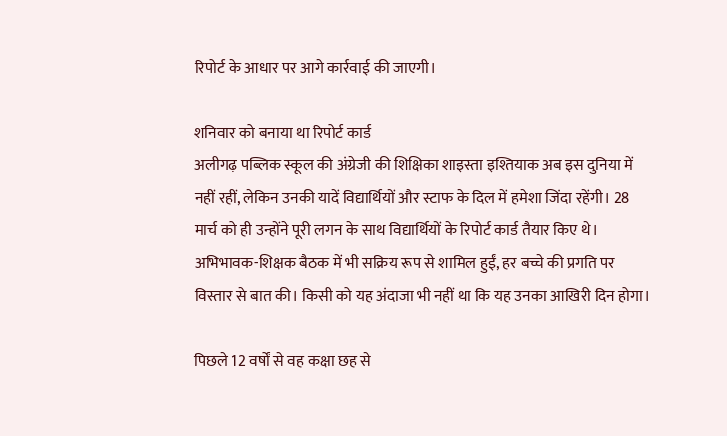रिपोर्ट के आधार पर आगे कार्रवाई की जाएगी।

शनिवार को बनाया था रिपोर्ट कार्ड
अलीगढ़ पब्लिक स्कूल की अंग्रेजी की शिक्षिका शाइस्ता इश्तियाक अब इस दुनिया में नहीं रहीं, लेकिन उनकी यादें विद्यार्थियों और स्टाफ के दिल में हमेशा जिंदा रहेंगी। 28 मार्च को ही उन्होंने पूरी लगन के साथ विद्यार्थियों के रिपोर्ट कार्ड तैयार किए थे। अभिभावक-शिक्षक बैठक में भी सक्रिय रूप से शामिल हुईं, हर बच्चे की प्रगति पर विस्तार से बात की। किसी को यह अंदाजा भी नहीं था कि यह उनका आखिरी दिन होगा।

पिछले 12 वर्षों से वह कक्षा छह से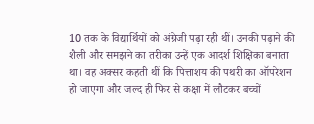10 तक के विद्यार्थियों को अंग्रेजी पढ़ा रही थीं। उनकी पढ़ाने की शैली और समझने का तरीका उन्हें एक आदर्श शिक्षिका बनाता था। वह अक्सर कहती थीं कि पित्ताशय की पथरी का ऑपरेशन हो जाएगा और जल्द ही फिर से कक्षा में लौटकर बच्चों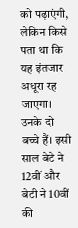को पढ़ाएंगी, लेकिन किसे पता था कि यह इंतजार अधूरा रह जाएगा। उनके दो बच्चे हैं। इसी साल बेटे ने 12वीं और बेटी ने 10वीं की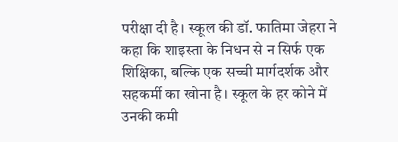परीक्षा दी है। स्कूल की डॉ. फातिमा जेहरा ने कहा कि शाइस्ता के निधन से न सिर्फ एक शिक्षिका, बल्कि एक सच्ची मार्गदर्शक और सहकर्मी का खोना है। स्कूल के हर कोने में उनकी कमी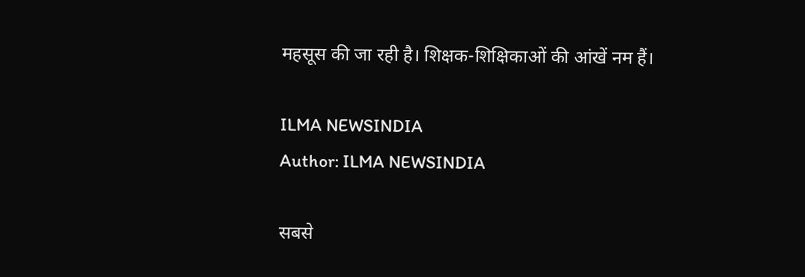महसूस की जा रही है। शिक्षक-शिक्षिकाओं की आंखें नम हैं।

ILMA NEWSINDIA
Author: ILMA NEWSINDIA

सबसे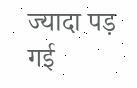ज्यादा पड़ गई